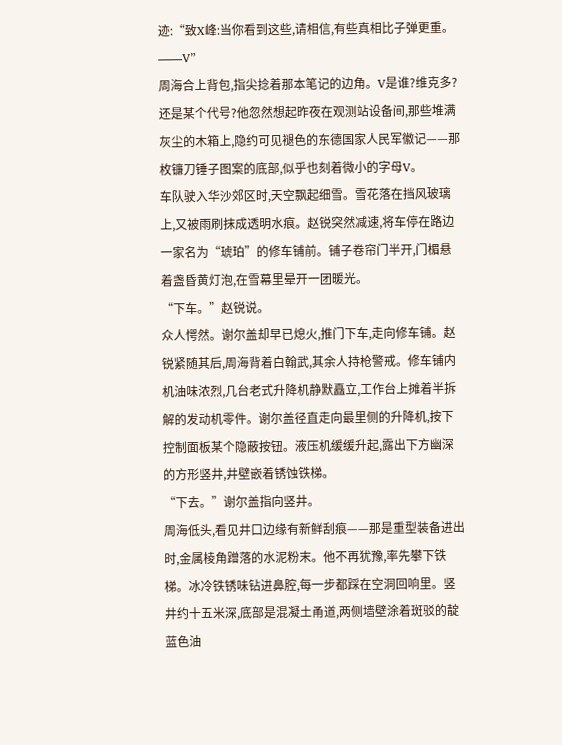迹:“致X峰:当你看到这些,请相信,有些真相比子弹更重。——V”
周海合上背包,指尖捻着那本笔记的边角。V是谁?维克多?还是某个代号?他忽然想起昨夜在观测站设备间,那些堆满灰尘的木箱上,隐约可见褪色的东德国家人民军徽记——那枚镰刀锤子图案的底部,似乎也刻着微小的字母V。
车队驶入华沙郊区时,天空飘起细雪。雪花落在挡风玻璃上,又被雨刷抹成透明水痕。赵锐突然减速,将车停在路边一家名为“琥珀”的修车铺前。铺子卷帘门半开,门楣悬着盏昏黄灯泡,在雪幕里晕开一团暖光。
“下车。”赵锐说。
众人愕然。谢尔盖却早已熄火,推门下车,走向修车铺。赵锐紧随其后,周海背着白翰武,其余人持枪警戒。修车铺内机油味浓烈,几台老式升降机静默矗立,工作台上摊着半拆解的发动机零件。谢尔盖径直走向最里侧的升降机,按下控制面板某个隐蔽按钮。液压机缓缓升起,露出下方幽深的方形竖井,井壁嵌着锈蚀铁梯。
“下去。”谢尔盖指向竖井。
周海低头,看见井口边缘有新鲜刮痕——那是重型装备进出时,金属棱角蹭落的水泥粉末。他不再犹豫,率先攀下铁梯。冰冷铁锈味钻进鼻腔,每一步都踩在空洞回响里。竖井约十五米深,底部是混凝土甬道,两侧墙壁涂着斑驳的靛蓝色油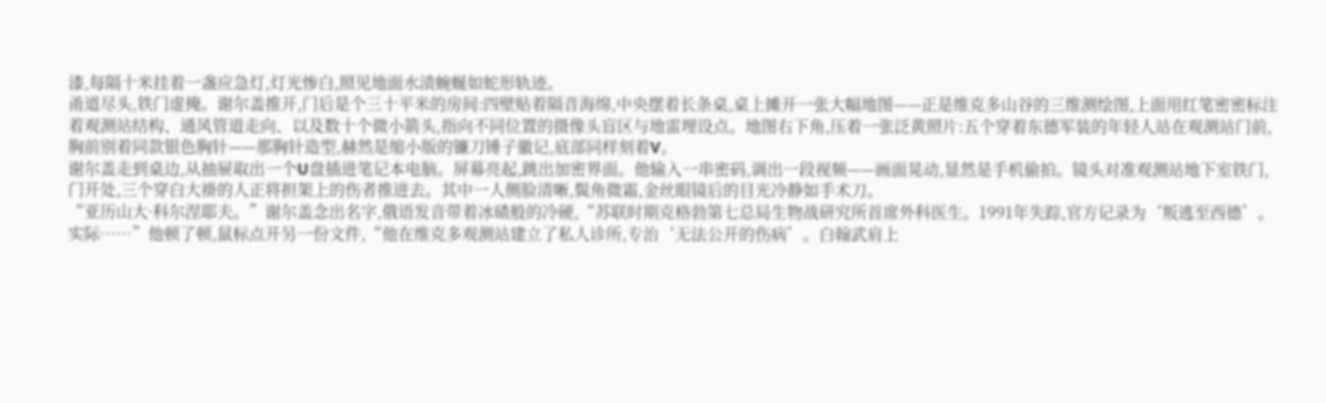漆,每隔十米挂着一盏应急灯,灯光惨白,照见地面水渍蜿蜒如蛇形轨迹。
甬道尽头,铁门虚掩。谢尔盖推开,门后是个三十平米的房间:四壁贴着隔音海绵,中央摆着长条桌,桌上摊开一张大幅地图——正是维克多山谷的三维测绘图,上面用红笔密密标注着观测站结构、通风管道走向、以及数十个微小箭头,指向不同位置的摄像头盲区与地雷埋设点。地图右下角,压着一张泛黄照片:五个穿着东德军装的年轻人站在观测站门前,胸前别着同款银色胸针——那胸针造型,赫然是缩小版的镰刀锤子徽记,底部同样刻着V。
谢尔盖走到桌边,从抽屉取出一个U盘插进笔记本电脑。屏幕亮起,跳出加密界面。他输入一串密码,调出一段视频——画面晃动,显然是手机偷拍。镜头对准观测站地下室铁门,门开处,三个穿白大褂的人正将担架上的伤者推进去。其中一人侧脸清晰,鬓角微霜,金丝眼镜后的目光冷静如手术刀。
“亚历山大·科尔涅耶夫。”谢尔盖念出名字,俄语发音带着冰碴般的冷硬,“苏联时期克格勃第七总局生物战研究所首席外科医生。1991年失踪,官方记录为‘叛逃至西德’。实际……”他顿了顿,鼠标点开另一份文件,“他在维克多观测站建立了私人诊所,专治‘无法公开的伤病’。白翰武肩上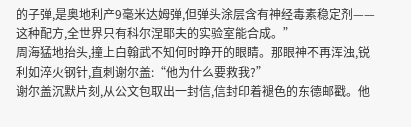的子弹,是奥地利产9毫米达姆弹,但弹头涂层含有神经毒素稳定剂——这种配方,全世界只有科尔涅耶夫的实验室能合成。”
周海猛地抬头,撞上白翰武不知何时睁开的眼睛。那眼神不再浑浊,锐利如淬火钢针,直刺谢尔盖:“他为什么要救我?”
谢尔盖沉默片刻,从公文包取出一封信,信封印着褪色的东德邮戳。他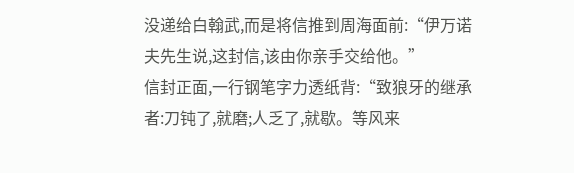没递给白翰武,而是将信推到周海面前:“伊万诺夫先生说,这封信,该由你亲手交给他。”
信封正面,一行钢笔字力透纸背:“致狼牙的继承者:刀钝了,就磨;人乏了,就歇。等风来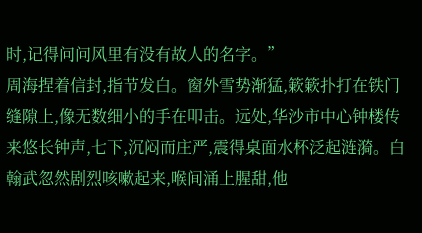时,记得问问风里有没有故人的名字。”
周海捏着信封,指节发白。窗外雪势渐猛,簌簌扑打在铁门缝隙上,像无数细小的手在叩击。远处,华沙市中心钟楼传来悠长钟声,七下,沉闷而庄严,震得桌面水杯泛起涟漪。白翰武忽然剧烈咳嗽起来,喉间涌上腥甜,他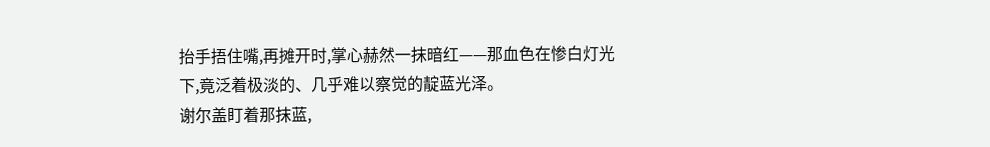抬手捂住嘴,再摊开时,掌心赫然一抹暗红——那血色在惨白灯光下,竟泛着极淡的、几乎难以察觉的靛蓝光泽。
谢尔盖盯着那抹蓝,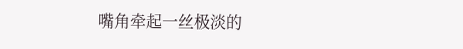嘴角牵起一丝极淡的